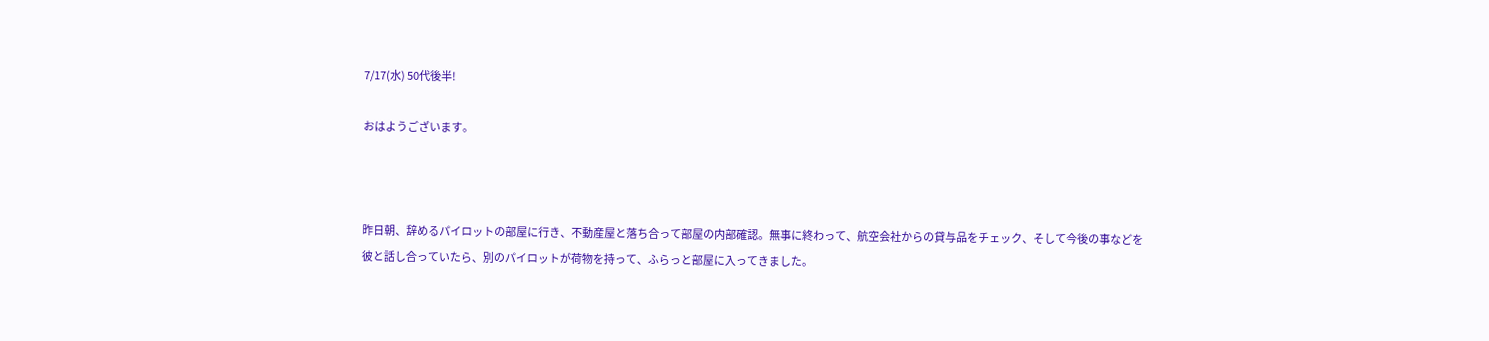7/17(水) 50代後半!

おはようございます。



昨日朝、辞めるパイロットの部屋に行き、不動産屋と落ち合って部屋の内部確認。無事に終わって、航空会社からの貸与品をチェック、そして今後の事などを彼と話し合っていたら、別のパイロットが荷物を持って、ふらっと部屋に入ってきました。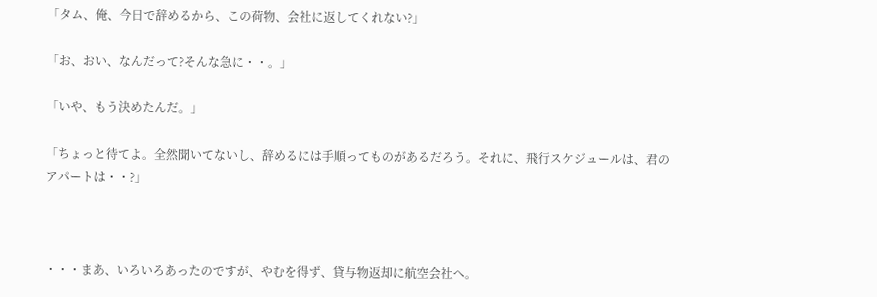「タム、俺、今日で辞めるから、この荷物、会社に返してくれない?」

「お、おい、なんだって?そんな急に・・。」

「いや、もう決めたんだ。」

「ちょっと待てよ。全然聞いてないし、辞めるには手順ってものがあるだろう。それに、飛行スケジュールは、君のアパートは・・?」



・・・まあ、いろいろあったのですが、やむを得ず、貸与物返却に航空会社へ。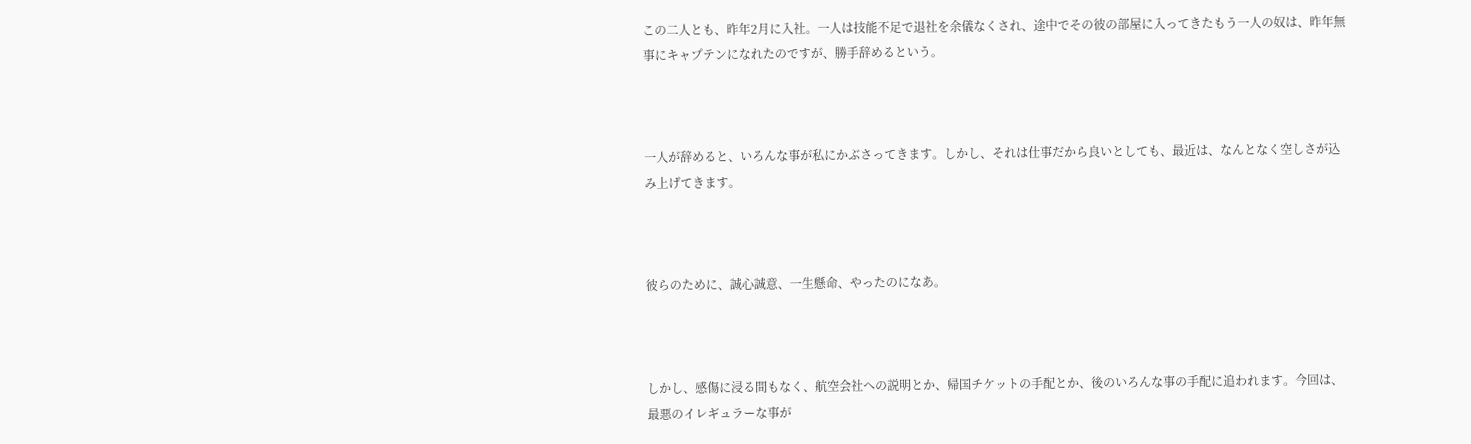この二人とも、昨年2月に入社。一人は技能不足で退社を余儀なくされ、途中でその彼の部屋に入ってきたもう一人の奴は、昨年無事にキャプテンになれたのですが、勝手辞めるという。



一人が辞めると、いろんな事が私にかぶさってきます。しかし、それは仕事だから良いとしても、最近は、なんとなく空しさが込み上げてきます。



彼らのために、誠心誠意、一生懸命、やったのになあ。



しかし、感傷に浸る間もなく、航空会社への説明とか、帰国チケットの手配とか、後のいろんな事の手配に追われます。今回は、最悪のイレギュラーな事が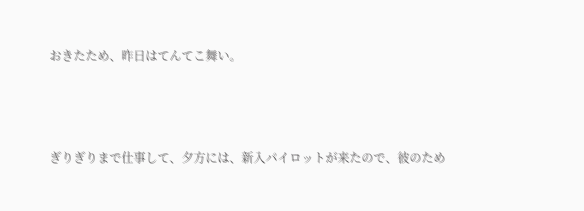おきたため、昨日はてんてこ舞い。



ぎりぎりまで仕事して、夕方には、新入パイロットが来たので、彼のため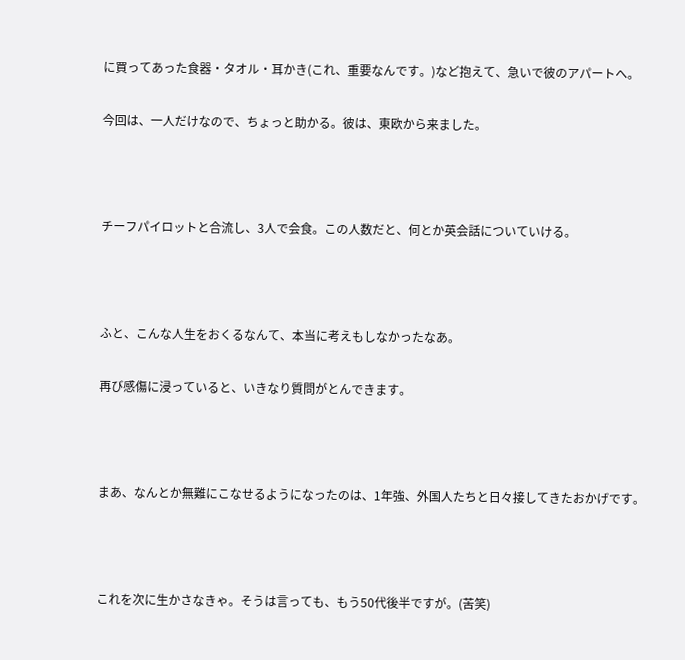に買ってあった食器・タオル・耳かき(これ、重要なんです。)など抱えて、急いで彼のアパートへ。

今回は、一人だけなので、ちょっと助かる。彼は、東欧から来ました。



チーフパイロットと合流し、3人で会食。この人数だと、何とか英会話についていける。



ふと、こんな人生をおくるなんて、本当に考えもしなかったなあ。

再び感傷に浸っていると、いきなり質問がとんできます。



まあ、なんとか無難にこなせるようになったのは、1年強、外国人たちと日々接してきたおかげです。



これを次に生かさなきゃ。そうは言っても、もう50代後半ですが。(苦笑)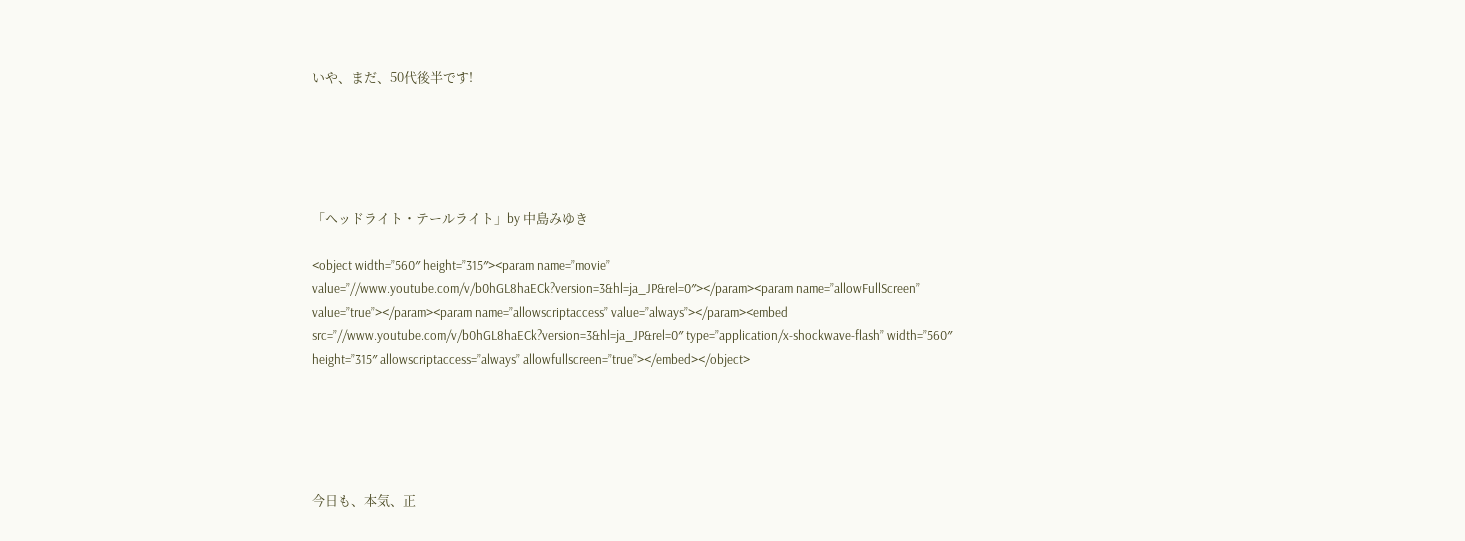いや、まだ、50代後半です!





「ヘッドライト・テールライト」by 中島みゆき

<object width=”560″ height=”315″><param name=”movie” value=”//www.youtube.com/v/b0hGL8haECk?version=3&hl=ja_JP&rel=0″></param><param name=”allowFullScreen” value=”true”></param><param name=”allowscriptaccess” value=”always”></param><embed src=”//www.youtube.com/v/b0hGL8haECk?version=3&hl=ja_JP&rel=0″ type=”application/x-shockwave-flash” width=”560″ height=”315″ allowscriptaccess=”always” allowfullscreen=”true”></embed></object>





今日も、本気、正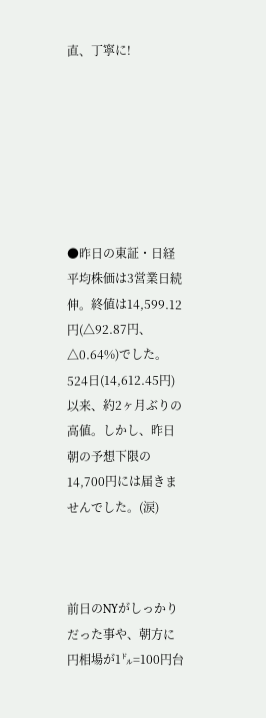直、丁寧に!







●昨日の東証・日経平均株価は3営業日続伸。終値は14,599.12円(△92.87円、△0.64%)でした。524日(14,612.45円)以来、約2ヶ月ぶりの高値。しかし、昨日朝の予想下限の14,700円には届きませんでした。(涙)



前日のNYがしっかりだった事や、朝方に円相場が1㌦=100円台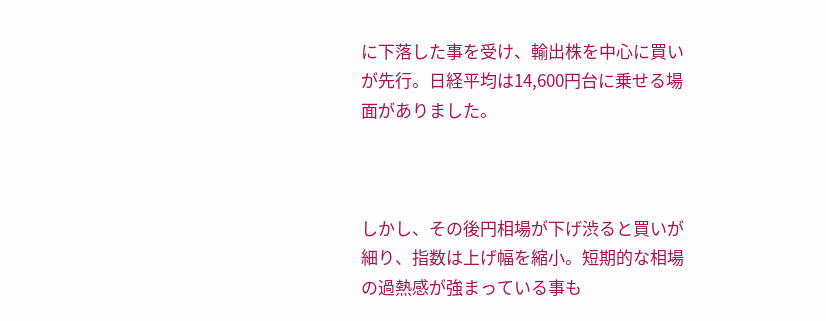に下落した事を受け、輸出株を中心に買いが先行。日経平均は14,600円台に乗せる場面がありました。



しかし、その後円相場が下げ渋ると買いが細り、指数は上げ幅を縮小。短期的な相場の過熱感が強まっている事も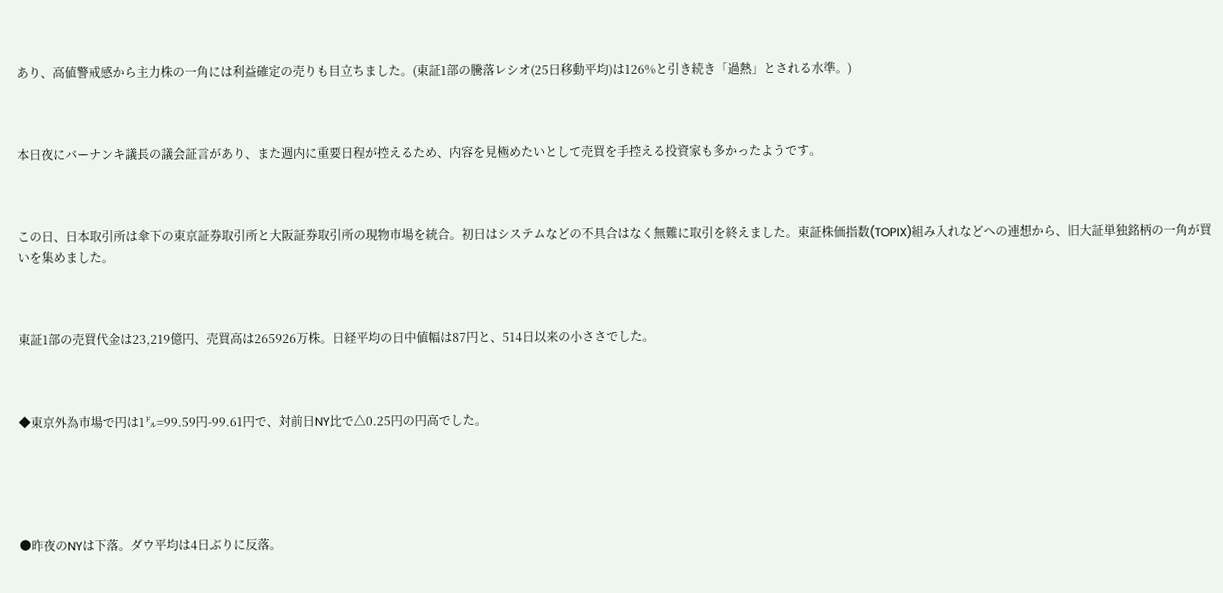あり、高値警戒感から主力株の一角には利益確定の売りも目立ちました。(東証1部の騰落レシオ(25日移動平均)は126%と引き続き「過熱」とされる水準。)



本日夜にバーナンキ議長の議会証言があり、また週内に重要日程が控えるため、内容を見極めたいとして売買を手控える投資家も多かったようです。



この日、日本取引所は傘下の東京証券取引所と大阪証券取引所の現物市場を統合。初日はシステムなどの不具合はなく無難に取引を終えました。東証株価指数(TOPIX)組み入れなどへの連想から、旧大証単独銘柄の一角が買いを集めました。



東証1部の売買代金は23,219億円、売買高は265926万株。日経平均の日中値幅は87円と、514日以来の小ささでした。



◆東京外為市場で円は1㌦=99.59円-99.61円で、対前日NY比で△0.25円の円高でした。





●昨夜のNYは下落。ダウ平均は4日ぶりに反落。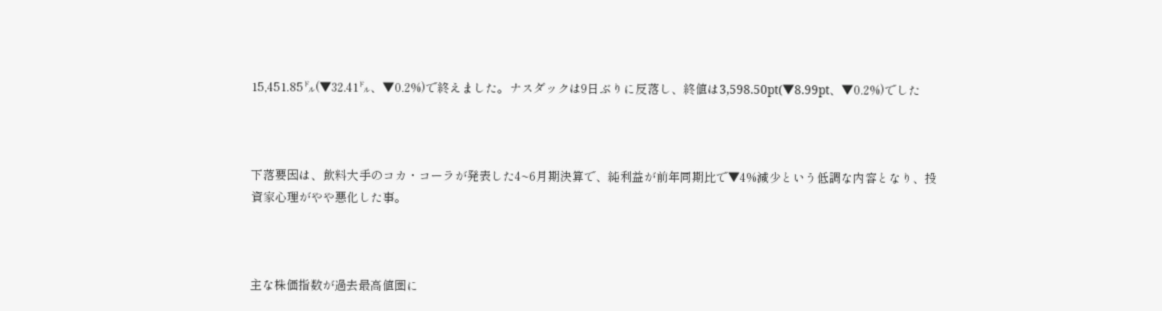15,451.85㌦(▼32.41㌦、▼0.2%)で終えました。ナスダックは9日ぶりに反落し、終値は3,598.50pt(▼8.99pt、▼0.2%)でした



下落要因は、飲料大手のコカ・コーラが発表した4~6月期決算で、純利益が前年同期比で▼4%減少という低調な内容となり、投資家心理がやや悪化した事。



主な株価指数が過去最高値圏に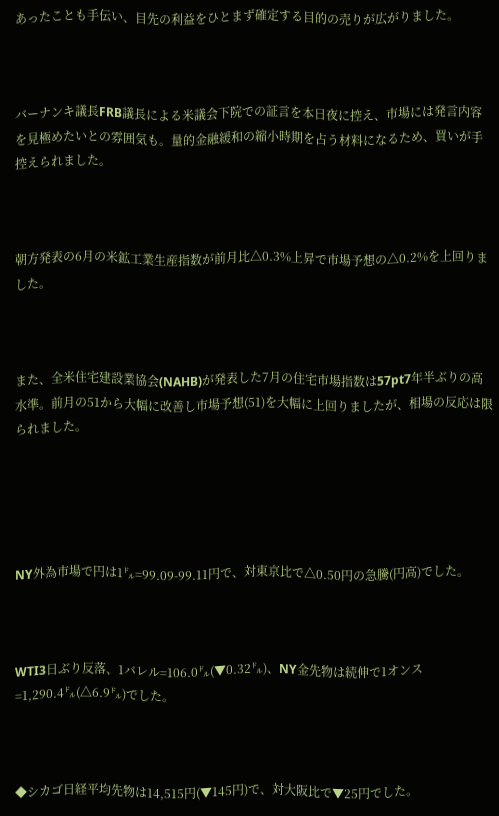あったことも手伝い、目先の利益をひとまず確定する目的の売りが広がりました。



バーナンキ議長FRB議長による米議会下院での証言を本日夜に控え、市場には発言内容を見極めたいとの雰囲気も。量的金融緩和の縮小時期を占う材料になるため、買いが手控えられました。



朝方発表の6月の米鉱工業生産指数が前月比△0.3%上昇で市場予想の△0.2%を上回りました。



また、全米住宅建設業協会(NAHB)が発表した7月の住宅市場指数は57pt7年半ぶりの高水準。前月の51から大幅に改善し市場予想(51)を大幅に上回りましたが、相場の反応は限られました。





NY外為市場で円は1㌦=99.09-99.11円で、対東京比で△0.50円の急騰(円高)でした。



WTI3日ぶり反落、1バレル=106.0㌦(▼0.32㌦)、NY金先物は続伸で1オンス=1,290.4㌦(△6.9㌦)でした。



◆シカゴ日経平均先物は14,515円(▼145円)で、対大阪比で▼25円でした。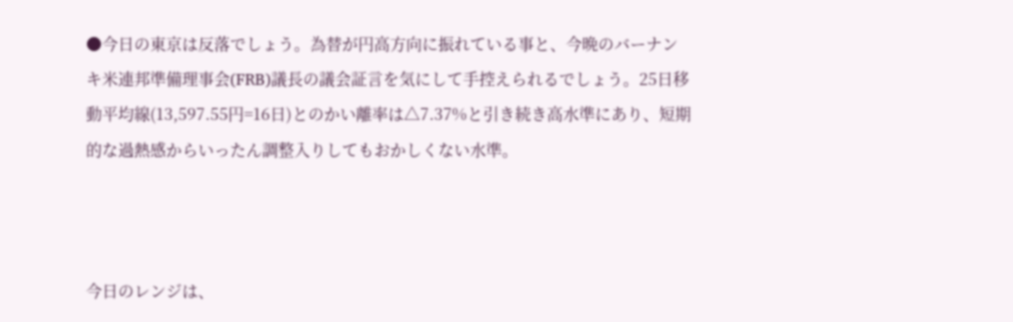●今日の東京は反落でしょう。為替が円高方向に振れている事と、今晩のバーナンキ米連邦準備理事会(FRB)議長の議会証言を気にして手控えられるでしょう。25日移動平均線(13,597.55円=16日)とのかい離率は△7.37%と引き続き高水準にあり、短期的な過熱感からいったん調整入りしてもおかしくない水準。



今日のレンジは、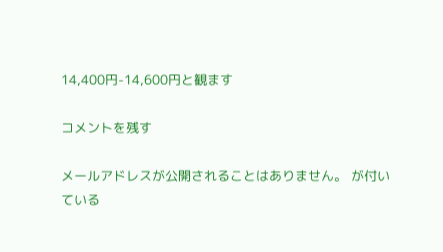14,400円-14,600円と観ます

コメントを残す

メールアドレスが公開されることはありません。 が付いている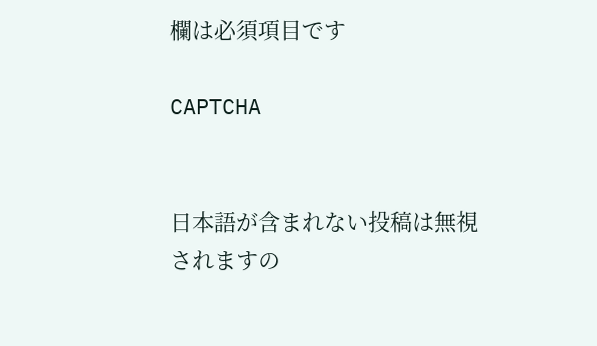欄は必須項目です

CAPTCHA


日本語が含まれない投稿は無視されますの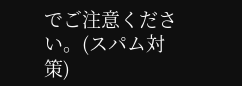でご注意ください。(スパム対策)